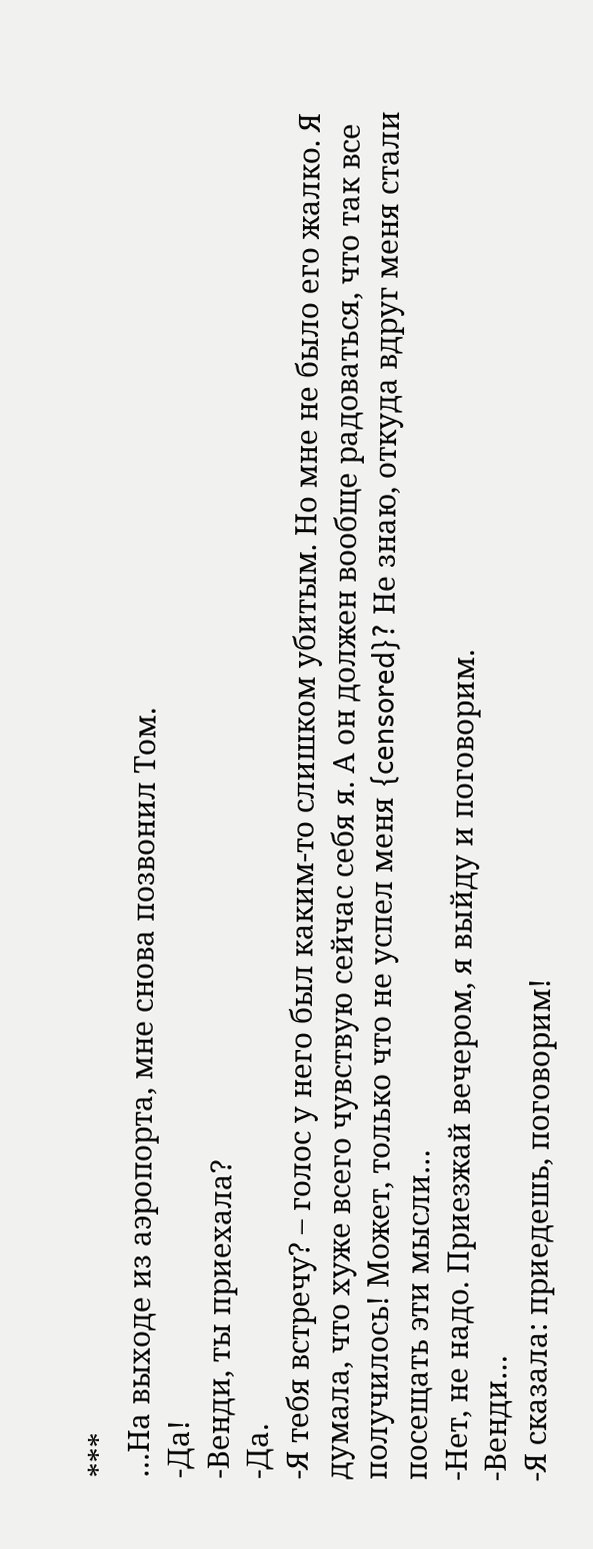***
…На выходе из аэропорта, мне снова позвонил Том.
-Да!
-Венди, ты приехала?
-Да.
-Я тебя встречу? – голос у него был каким-то слишком убитым. Но мне не было его жалко. Я думала, что хуже всего чувствую сейчас себя я. А он должен вообще радоваться, что так все получилось! Может, только что не успел меня {censored}? Не знаю, откуда вдруг меня стали посещать эти мысли…
-Нет, не надо. Приезжай вечером, я выйду и поговорим.
-Венди…
-Я сказала: приедешь, поговорим!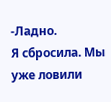-Ладно.
Я сбросила. Мы уже ловили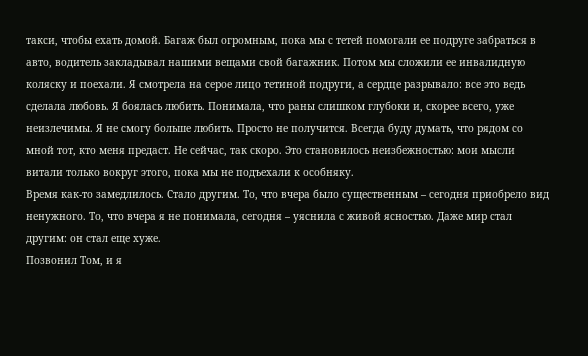такси, чтобы ехать домой. Багаж был огромным, пока мы с тетей помогали ее подруге забраться в авто, водитель закладывал нашими вещами свой багажник. Потом мы сложили ее инвалидную коляску и поехали. Я смотрела на серое лицо тетиной подруги, а сердце разрывало: все это ведь сделала любовь. Я боялась любить. Понимала, что раны слишком глубоки и, скорее всего, уже неизлечимы. Я не смогу больше любить. Просто не получится. Всегда буду думать, что рядом со мной тот, кто меня предаст. Не сейчас, так скоро. Это становилось неизбежностью: мои мысли витали только вокруг этого, пока мы не подъехали к особняку.
Время как-то замедлилось. Стало другим. То, что вчера было существенным – сегодня приобрело вид ненужного. То, что вчера я не понимала, сегодня – уяснила с живой ясностью. Даже мир стал другим: он стал еще хуже.
Позвонил Том, и я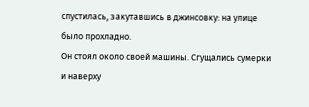спустилась, закутавшись в джинсовку: на улице было прохладно.
Он стоял около своей машины. Сгущались сумерки и наверху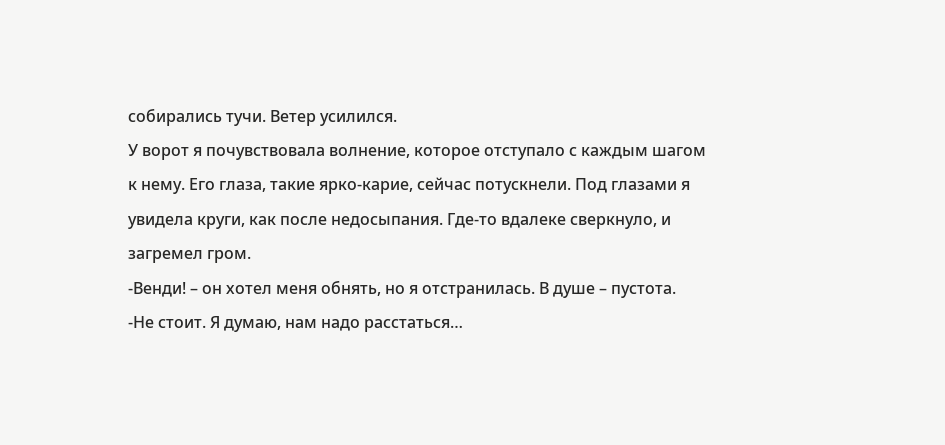собирались тучи. Ветер усилился.
У ворот я почувствовала волнение, которое отступало с каждым шагом к нему. Его глаза, такие ярко-карие, сейчас потускнели. Под глазами я увидела круги, как после недосыпания. Где-то вдалеке сверкнуло, и загремел гром.
-Венди! – он хотел меня обнять, но я отстранилась. В душе – пустота.
-Не стоит. Я думаю, нам надо расстаться…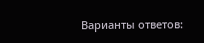Варианты ответов: